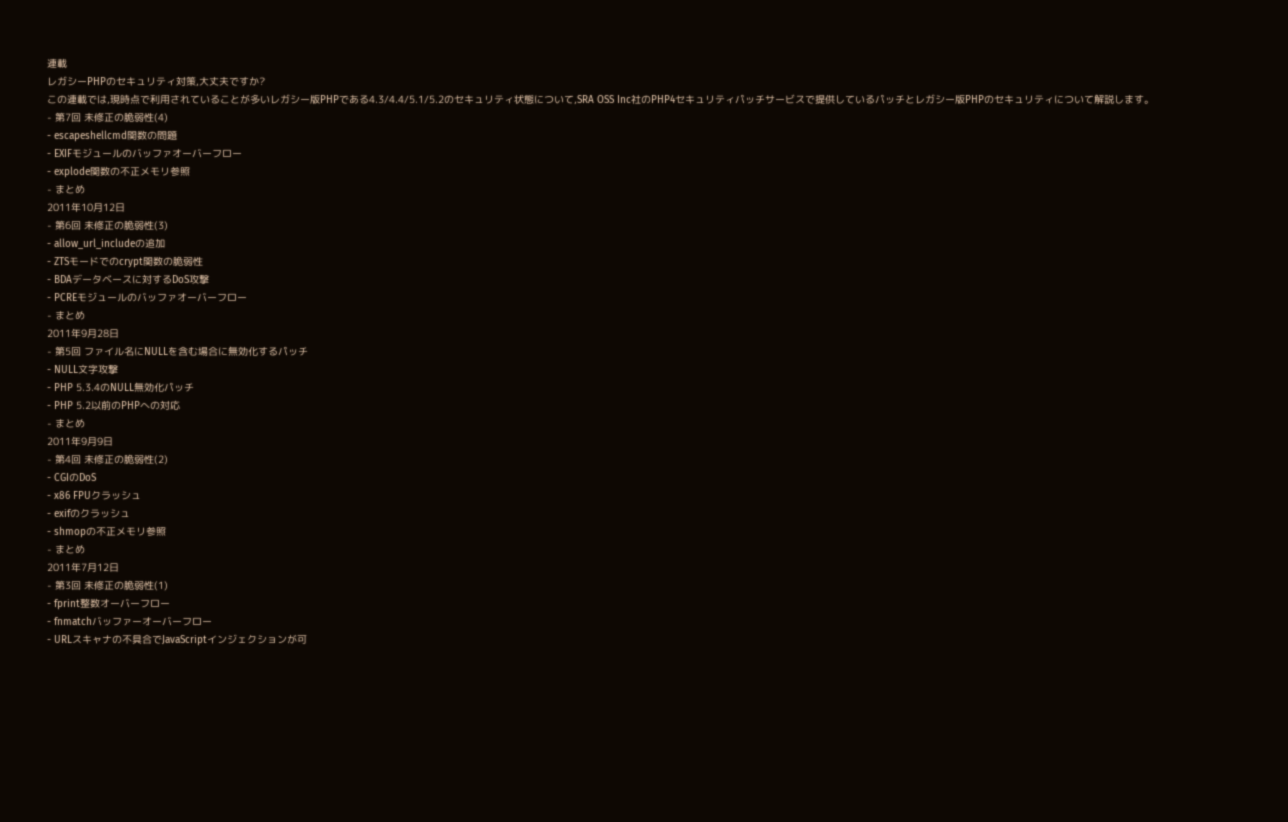連載
レガシーPHPのセキュリティ対策,大丈夫ですか?
この連載では,現時点で利用されていることが多いレガシー版PHPである4.3/4.4/5.1/5.2のセキュリティ状態について,SRA OSS Inc社のPHP4セキュリティパッチサービスで提供しているパッチとレガシー版PHPのセキュリティについて解説します。
- 第7回 未修正の脆弱性(4)
- escapeshellcmd関数の問題
- EXIFモジュールのバッファオーバーフロー
- explode関数の不正メモリ参照
- まとめ
2011年10月12日
- 第6回 未修正の脆弱性(3)
- allow_url_includeの追加
- ZTSモードでのcrypt関数の脆弱性
- BDAデータベースに対するDoS攻撃
- PCREモジュールのバッファオーバーフロー
- まとめ
2011年9月28日
- 第5回 ファイル名にNULLを含む場合に無効化するパッチ
- NULL文字攻撃
- PHP 5.3.4のNULL無効化パッチ
- PHP 5.2以前のPHPへの対応
- まとめ
2011年9月9日
- 第4回 未修正の脆弱性(2)
- CGIのDoS
- x86 FPUクラッシュ
- exifのクラッシュ
- shmopの不正メモリ参照
- まとめ
2011年7月12日
- 第3回 未修正の脆弱性(1)
- fprint整数オーバーフロー
- fnmatchバッファーオーバーフロー
- URLスキャナの不具合でJavaScriptインジェクションが可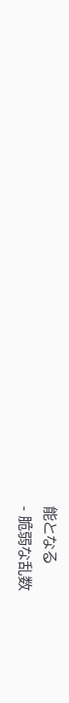能となる
- 脆弱な乱数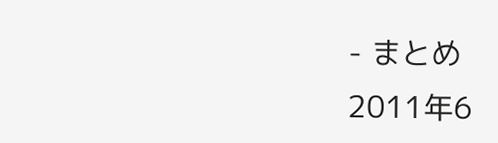- まとめ
2011年6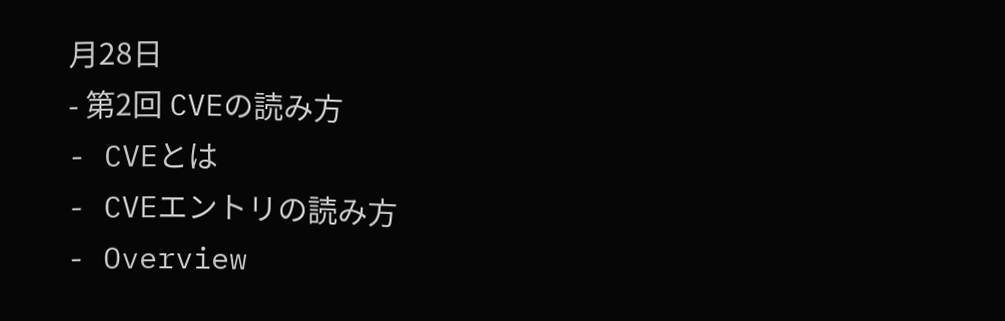月28日
- 第2回 CVEの読み方
- CVEとは
- CVEエントリの読み方
- Overview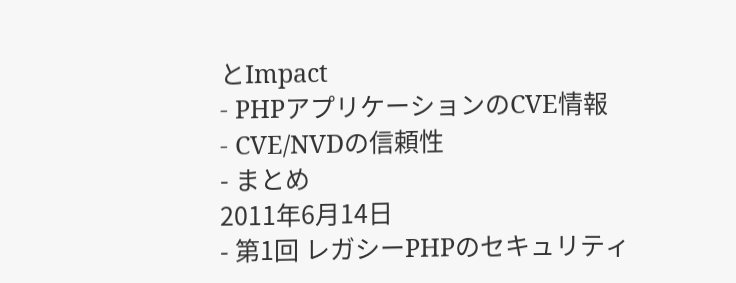とImpact
- PHPアプリケーションのCVE情報
- CVE/NVDの信頼性
- まとめ
2011年6月14日
- 第1回 レガシーPHPのセキュリティ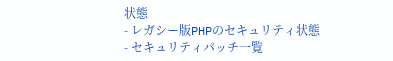状態
- レガシー版PHPのセキュリティ状態
- セキュリティパッチ一覧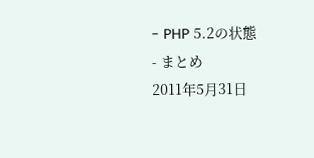- PHP 5.2の状態
- まとめ
2011年5月31日